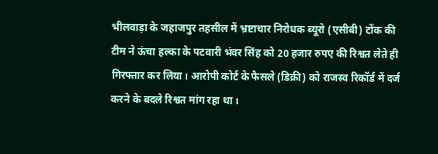भीलवाड़ा के जहाजपुर तहसील में भ्रष्टाचार निरोधक ब्यूरो (एसीबी) टोंक की टीम ने ऊंचा हल्का के पटवारी भंवर सिंह को 20 हजार रुपए की रिश्वत लेते ही गिरफ्तार कर लिया। आरोपी कोर्ट के फैसले (डिक्री) को राजस्व रिकॉर्ड में दर्ज करने के बदले रिश्वत मांग रहा था।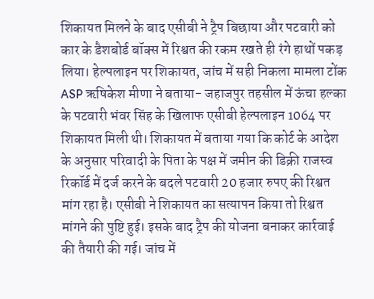शिकायत मिलने के बाद एसीबी ने ट्रैप बिछाया और पटवारी को कार के डैशबोर्ड बॉक्स में रिश्वत की रकम रखते ही रंगे हाथों पकड़ लिया। हेल्पलाइन पर शिकायत, जांच में सही निकला मामला टोंक ASP ऋषिकेश मीणा ने बताया- जहाजपुर तहसील में ऊंचा हल्का के पटवारी भंवर सिंह के खिलाफ एसीबी हेल्पलाइन 1064 पर शिकायत मिली थी। शिकायत में बताया गया कि कोर्ट के आदेश के अनुसार परिवादी के पिता के पक्ष में जमीन की डिक्री राजस्व रिकॉर्ड में दर्ज करने के बदले पटवारी 20 हजार रुपए की रिश्वत मांग रहा है। एसीबी ने शिकायत का सत्यापन किया तो रिश्वत मांगने की पुष्टि हुई। इसके बाद ट्रैप की योजना बनाकर कार्रवाई की तैयारी की गई। जांच में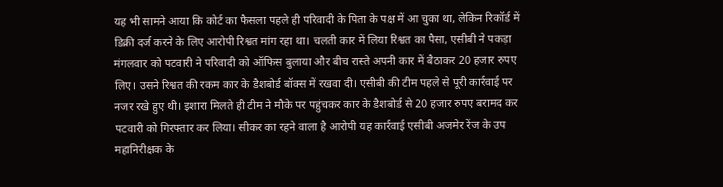यह भी सामने आया कि कोर्ट का फैसला पहले ही परिवादी के पिता के पक्ष में आ चुका था, लेकिन रिकॉर्ड में डिक्री दर्ज करने के लिए आरोपी रिश्वत मांग रहा था। चलती कार में लिया रिश्वत का पैसा, एसीबी ने पकड़ा मंगलवार को पटवारी ने परिवादी को ऑफिस बुलाया और बीच रास्ते अपनी कार में बैठाकर 20 हजार रुपए लिए। उसने रिश्वत की रकम कार के डैशबोर्ड बॉक्स में रखवा दी। एसीबी की टीम पहले से पूरी कार्रवाई पर नजर रखे हुए थी। इशारा मिलते ही टीम ने मौके पर पहुंचकर कार के डैशबोर्ड से 20 हजार रुपए बरामद कर पटवारी को गिरफ्तार कर लिया। सीकर का रहने वाला है आरोपी यह कार्रवाई एसीबी अजमेर रेंज के उप महानिरीक्षक के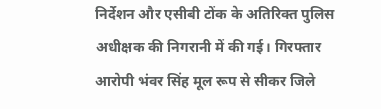निर्देशन और एसीबी टोंक के अतिरिक्त पुलिस अधीक्षक की निगरानी में की गई। गिरफ्तार आरोपी भंवर सिंह मूल रूप से सीकर जिले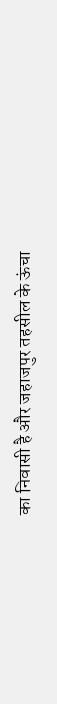का निवासी है और जहाजपुर तहसील के ऊंचा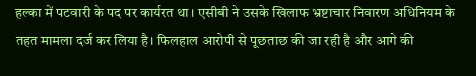हल्का में पटवारी के पद पर कार्यरत था। एसीबी ने उसके खिलाफ भ्रष्टाचार निवारण अधिनियम के तहत मामला दर्ज कर लिया है। फिलहाल आरोपी से पूछताछ की जा रही है और आगे की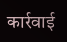कार्रवाई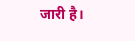जारी है।